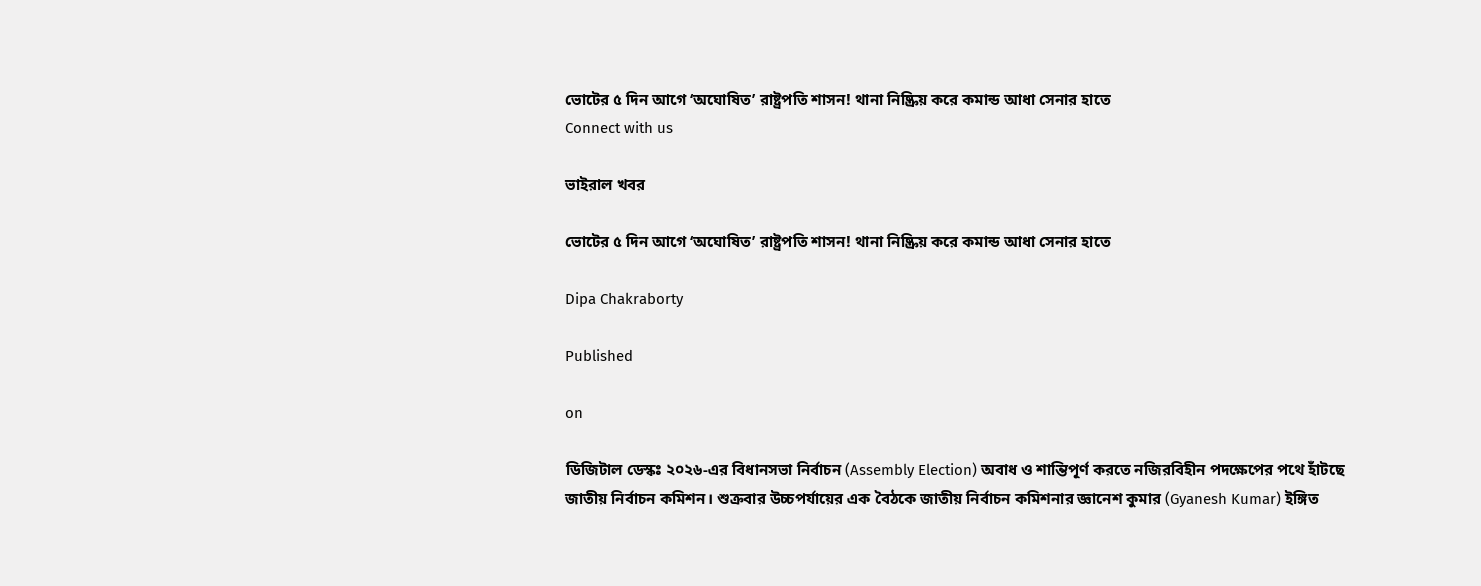ভোটের ৫ দিন আগে ‘অঘোষিত’ রাষ্ট্রপতি শাসন! থানা নিষ্ক্রিয় করে কমান্ড আধা সেনার হাতে
Connect with us

ভাইরাল খবর

ভোটের ৫ দিন আগে ‘অঘোষিত’ রাষ্ট্রপতি শাসন! থানা নিষ্ক্রিয় করে কমান্ড আধা সেনার হাতে

Dipa Chakraborty

Published

on

ডিজিটাল ডেস্কঃ ২০২৬-এর বিধানসভা নির্বাচন (Assembly Election) অবাধ ও শান্তিপূর্ণ করতে নজিরবিহীন পদক্ষেপের পথে হাঁটছে জাতীয় নির্বাচন কমিশন। শুক্রবার উচ্চপর্যায়ের এক বৈঠকে জাতীয় নির্বাচন কমিশনার জ্ঞানেশ কুমার (Gyanesh Kumar) ইঙ্গিত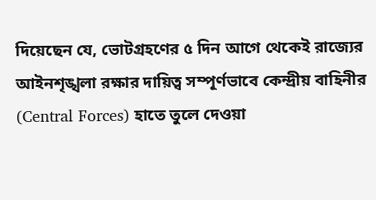দিয়েছেন যে, ভোটগ্রহণের ৫ দিন আগে থেকেই রাজ্যের আইনশৃঙ্খলা রক্ষার দায়িত্ব সম্পূর্ণভাবে কেন্দ্রীয় বাহিনীর (Central Forces) হাতে তুলে দেওয়া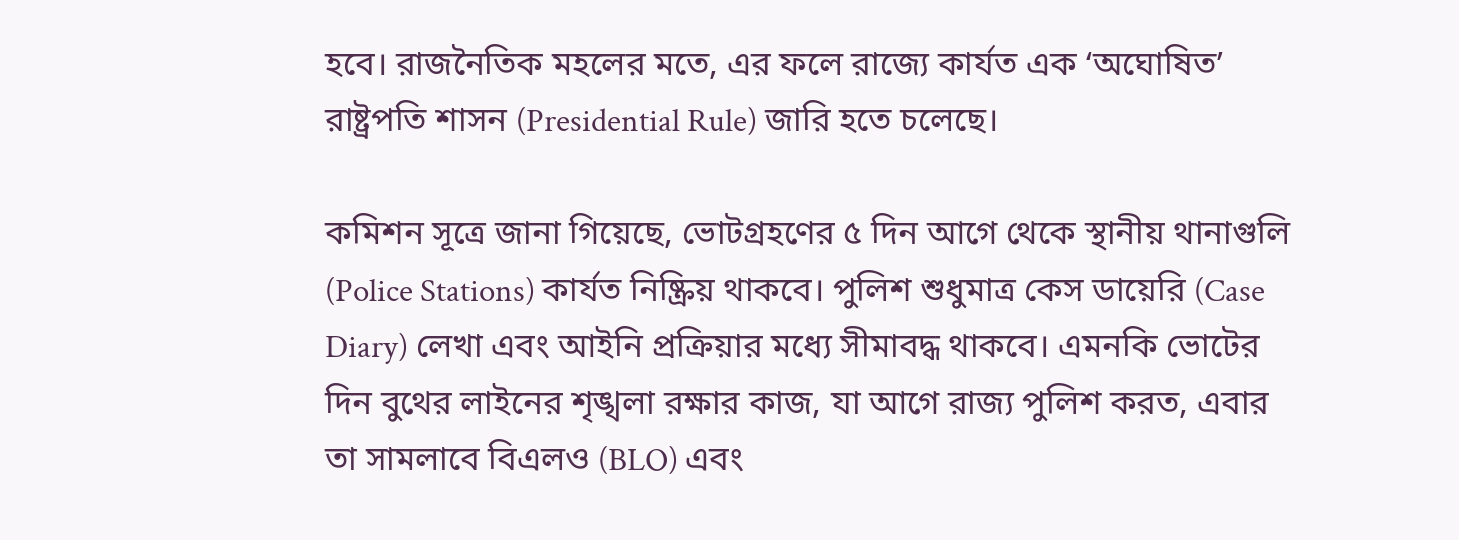হবে। রাজনৈতিক মহলের মতে, এর ফলে রাজ্যে কার্যত এক ‘অঘোষিত’ রাষ্ট্রপতি শাসন (Presidential Rule) জারি হতে চলেছে।

কমিশন সূত্রে জানা গিয়েছে, ভোটগ্রহণের ৫ দিন আগে থেকে স্থানীয় থানাগুলি (Police Stations) কার্যত নিষ্ক্রিয় থাকবে। পুলিশ শুধুমাত্র কেস ডায়েরি (Case Diary) লেখা এবং আইনি প্রক্রিয়ার মধ্যে সীমাবদ্ধ থাকবে। এমনকি ভোটের দিন বুথের লাইনের শৃঙ্খলা রক্ষার কাজ, যা আগে রাজ্য পুলিশ করত, এবার তা সামলাবে বিএলও (BLO) এবং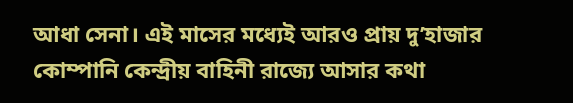আধা সেনা। এই মাসের মধ্যেই আরও প্রায় দু’হাজার কোম্পানি কেন্দ্রীয় বাহিনী রাজ্যে আসার কথা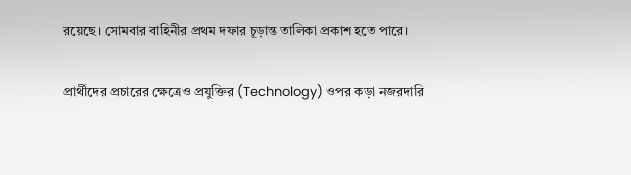রয়েছে। সোমবার বাহিনীর প্রথম দফার চূড়ান্ত তালিকা প্রকাশ হতে পারে।

প্রার্থীদের প্রচারের ক্ষেত্রেও প্রযুক্তির (Technology) ওপর কড়া নজরদারি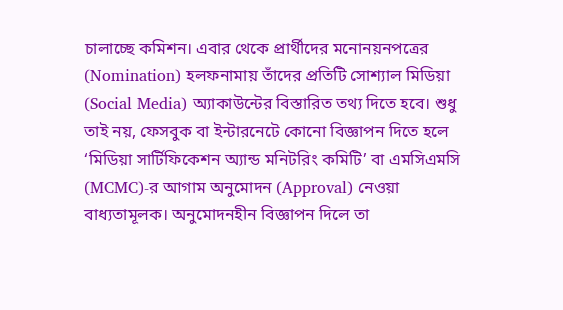চালাচ্ছে কমিশন। এবার থেকে প্রার্থীদের মনোনয়নপত্রের (Nomination) হলফনামায় তাঁদের প্রতিটি সোশ্যাল মিডিয়া (Social Media) অ্যাকাউন্টের বিস্তারিত তথ্য দিতে হবে। শুধু তাই নয়, ফেসবুক বা ইন্টারনেটে কোনো বিজ্ঞাপন দিতে হলে ‘মিডিয়া সার্টিফিকেশন অ্যান্ড মনিটরিং কমিটি’ বা এমসিএমসি (MCMC)-র আগাম অনুমোদন (Approval) নেওয়া বাধ্যতামূলক। অনুমোদনহীন বিজ্ঞাপন দিলে তা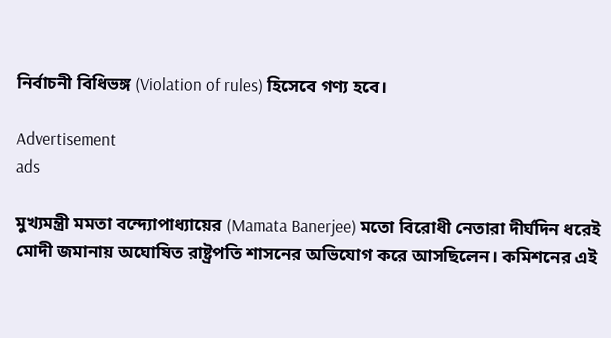নির্বাচনী বিধিভঙ্গ (Violation of rules) হিসেবে গণ্য হবে।

Advertisement
ads

মুখ্যমন্ত্রী মমতা বন্দ্যোপাধ্যায়ের (Mamata Banerjee) মতো বিরোধী নেতারা দীর্ঘদিন ধরেই মোদী জমানায় অঘোষিত রাষ্ট্রপতি শাসনের অভিযোগ করে আসছিলেন। কমিশনের এই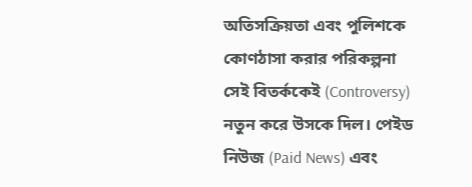অতিসক্রিয়তা এবং পুলিশকে কোণঠাসা করার পরিকল্পনা সেই বিতর্ককেই (Controversy) নতুন করে উসকে দিল। পেইড নিউজ (Paid News) এবং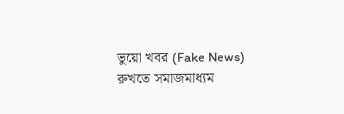ভুয়ো খবর (Fake News) রুখতে সমাজমাধ্যম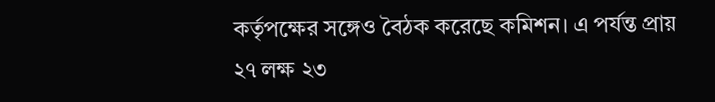কর্তৃপক্ষের সঙ্গেও বৈঠক করেছে কমিশন। এ পর্যন্ত প্রায় ২৭ লক্ষ ২৩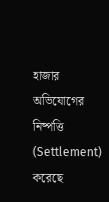হাজার অভিযোগের নিষ্পত্তি (Settlement) করেছে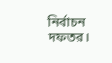নির্বাচন দফতর।